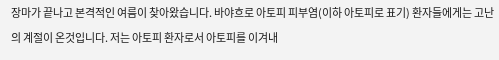장마가 끝나고 본격적인 여름이 찾아왔습니다. 바야흐로 아토피 피부염(이하 아토피로 표기) 환자들에게는 고난의 계절이 온것입니다. 저는 아토피 환자로서 아토피를 이겨내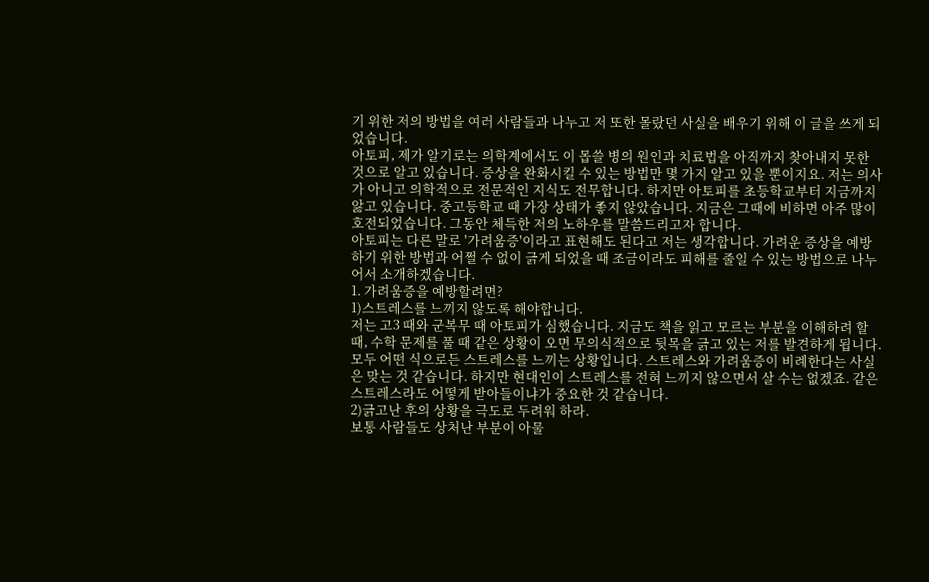기 위한 저의 방법을 여러 사람들과 나누고 저 또한 몰랐던 사실을 배우기 위해 이 글을 쓰게 되었습니다.
아토피, 제가 알기로는 의학계에서도 이 몹쓸 병의 원인과 치료법을 아직까지 찾아내지 못한 것으로 알고 있습니다. 증상을 완화시킬 수 있는 방법만 몇 가지 알고 있을 뿐이지요. 저는 의사가 아니고 의학적으로 전문적인 지식도 전무합니다. 하지만 아토피를 초등학교부터 지금까지 앓고 있습니다. 중고등학교 때 가장 상태가 좋지 않았습니다. 지금은 그때에 비하면 아주 많이 호전되었습니다. 그동안 체득한 저의 노하우를 말씀드리고자 합니다.
아토피는 다른 말로 '가려움증'이라고 표현해도 된다고 저는 생각합니다. 가려운 증상을 예방하기 위한 방법과 어쩔 수 없이 긁게 되었을 때 조금이라도 피해를 줄일 수 있는 방법으로 나누어서 소개하겠습니다.
1. 가려움증을 예방할려면?
1)스트레스를 느끼지 않도록 해야합니다.
저는 고3 때와 군복무 때 아토피가 심했습니다. 지금도 책을 읽고 모르는 부분을 이해하려 할 때, 수학 문제를 풀 때 같은 상황이 오면 무의식적으로 뒷목을 긁고 있는 저를 발견하게 됩니다. 모두 어떤 식으로든 스트레스를 느끼는 상황입니다. 스트레스와 가려움증이 비례한다는 사실은 맞는 것 같습니다. 하지만 현대인이 스트레스를 전혀 느끼지 않으면서 살 수는 없겠죠. 같은 스트레스라도 어떻게 받아들이냐가 중요한 것 같습니다.
2)긁고난 후의 상황을 극도로 두려워 하라.
보통 사람들도 상처난 부분이 아물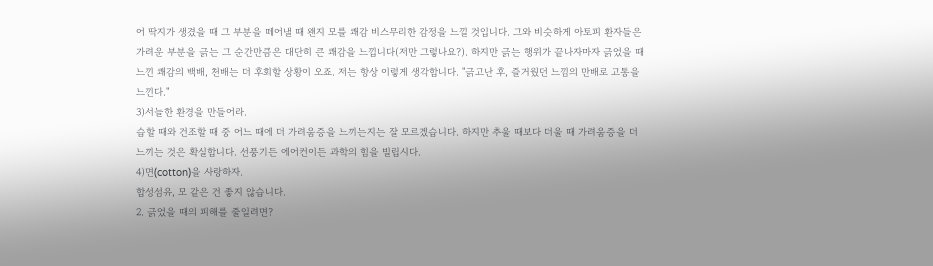어 딱지가 생겼을 때 그 부분을 떼어낼 때 왠지 모를 쾌감 비스무리한 감정을 느낄 것입니다. 그와 비슷하게 아토피 환자들은 가려운 부분을 긁는 그 순간만큼은 대단히 큰 쾌감을 느낍니다(저만 그렇나요?). 하지만 긁는 행위가 끝나자마자 긁었을 때 느낀 쾌감의 백배, 천배는 더 후회할 상황이 오죠. 저는 항상 이렇게 생각합니다. "긁고난 후, 즐거웠던 느낌의 만배로 고통을 느낀다."
3)서늘한 환경을 만들어라.
습할 때와 건조할 때 중 어느 때에 더 가려움증을 느끼는지는 잘 모르겠습니다. 하지만 추울 때보다 더울 때 가려움증을 더 느끼는 것은 확실합니다. 선풍기든 에어컨이든 과학의 힘을 빌립시다.
4)면(cotton)을 사랑하자.
합성섬유, 모 같은 건 좋지 않습니다.
2. 긁었을 때의 피해를 줄일려면?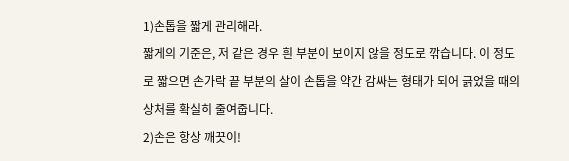1)손톱을 짧게 관리해라.
짧게의 기준은, 저 같은 경우 흰 부분이 보이지 않을 정도로 깎습니다. 이 정도로 짧으면 손가락 끝 부분의 살이 손톱을 약간 감싸는 형태가 되어 긁었을 때의 상처를 확실히 줄여줍니다.
2)손은 항상 깨끗이!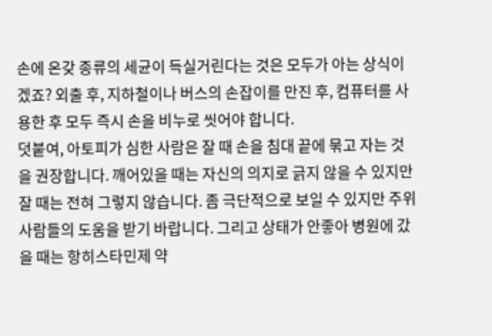손에 온갖 종류의 세균이 득실거린다는 것은 모두가 아는 상식이겠죠? 외출 후, 지하철이나 버스의 손잡이를 만진 후, 컴퓨터를 사용한 후 모두 즉시 손을 비누로 씻어야 합니다.
덧붙여, 아토피가 심한 사람은 잘 때 손을 침대 끝에 묶고 자는 것을 권장합니다. 깨어있을 때는 자신의 의지로 긁지 않을 수 있지만 잘 때는 전혀 그렇지 않습니다. 좀 극단적으로 보일 수 있지만 주위 사람들의 도움을 받기 바랍니다. 그리고 상태가 안좋아 병원에 갔을 때는 항히스타민제 약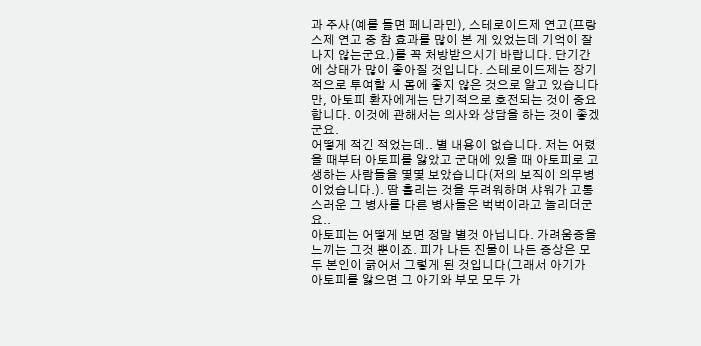과 주사(예를 들면 페니라민), 스테로이드제 연고(프랑스제 연고 중 참 효과를 많이 본 게 있었는데 기억이 잘 나지 않는군요.)를 꼭 처방받으시기 바랍니다. 단기간에 상태가 많이 좋아질 것입니다. 스테로이드제는 장기적으로 투여할 시 몸에 좋지 않은 것으로 알고 있습니다만, 아토피 환자에게는 단기적으로 호전되는 것이 중요합니다. 이것에 관해서는 의사와 상담을 하는 것이 좋겠군요.
어떻게 적긴 적었는데.. 별 내용이 없습니다. 저는 어렸을 때부터 아토피를 앓았고 군대에 있을 때 아토피로 고생하는 사람들을 몇몇 보았습니다(저의 보직이 의무병이었습니다.). 땀 흘리는 것을 두려워하며 샤워가 고통스러운 그 병사를 다른 병사들은 벅벅이라고 놀리더군요..
아토피는 어떻게 보면 정말 별것 아닙니다. 가려움증을 느끼는 그것 뿐이죠. 피가 나든 진물이 나든 증상은 모두 본인이 긁어서 그렇게 된 것입니다(그래서 아기가 아토피를 앓으면 그 아기와 부모 모두 가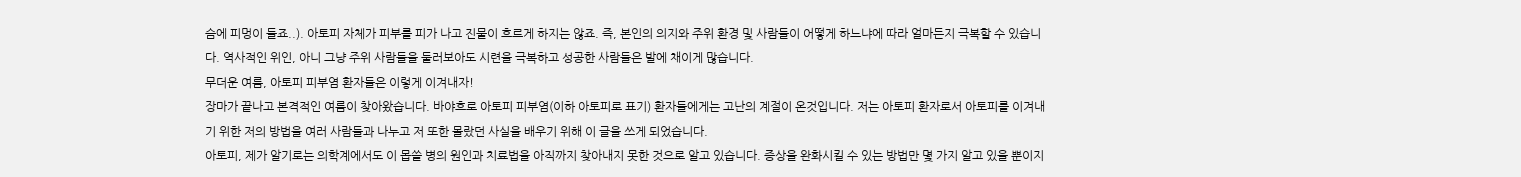슴에 피멍이 들죠..). 아토피 자체가 피부를 피가 나고 진물이 흐르게 하지는 않죠. 즉, 본인의 의지와 주위 환경 및 사람들이 어떻게 하느냐에 따라 얼마든지 극복할 수 있습니다. 역사적인 위인, 아니 그냥 주위 사람들을 둘러보아도 시련을 극복하고 성공한 사람들은 발에 채이게 많습니다.
무더운 여름, 아토피 피부염 환자들은 이렇게 이겨내자!
장마가 끝나고 본격적인 여름이 찾아왔습니다. 바야흐로 아토피 피부염(이하 아토피로 표기) 환자들에게는 고난의 계절이 온것입니다. 저는 아토피 환자로서 아토피를 이겨내기 위한 저의 방법을 여러 사람들과 나누고 저 또한 몰랐던 사실을 배우기 위해 이 글을 쓰게 되었습니다.
아토피, 제가 알기로는 의학계에서도 이 몹쓸 병의 원인과 치료법을 아직까지 찾아내지 못한 것으로 알고 있습니다. 증상을 완화시킬 수 있는 방법만 몇 가지 알고 있을 뿐이지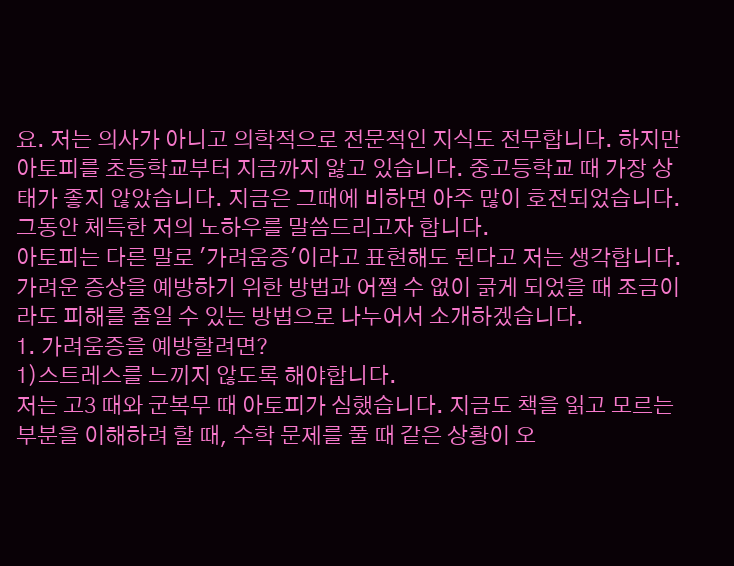요. 저는 의사가 아니고 의학적으로 전문적인 지식도 전무합니다. 하지만 아토피를 초등학교부터 지금까지 앓고 있습니다. 중고등학교 때 가장 상태가 좋지 않았습니다. 지금은 그때에 비하면 아주 많이 호전되었습니다. 그동안 체득한 저의 노하우를 말씀드리고자 합니다.
아토피는 다른 말로 '가려움증'이라고 표현해도 된다고 저는 생각합니다. 가려운 증상을 예방하기 위한 방법과 어쩔 수 없이 긁게 되었을 때 조금이라도 피해를 줄일 수 있는 방법으로 나누어서 소개하겠습니다.
1. 가려움증을 예방할려면?
1)스트레스를 느끼지 않도록 해야합니다.
저는 고3 때와 군복무 때 아토피가 심했습니다. 지금도 책을 읽고 모르는 부분을 이해하려 할 때, 수학 문제를 풀 때 같은 상황이 오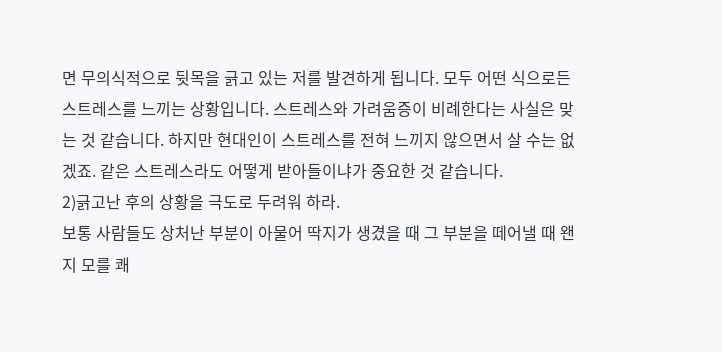면 무의식적으로 뒷목을 긁고 있는 저를 발견하게 됩니다. 모두 어떤 식으로든 스트레스를 느끼는 상황입니다. 스트레스와 가려움증이 비례한다는 사실은 맞는 것 같습니다. 하지만 현대인이 스트레스를 전혀 느끼지 않으면서 살 수는 없겠죠. 같은 스트레스라도 어떻게 받아들이냐가 중요한 것 같습니다.
2)긁고난 후의 상황을 극도로 두려워 하라.
보통 사람들도 상처난 부분이 아물어 딱지가 생겼을 때 그 부분을 떼어낼 때 왠지 모를 쾌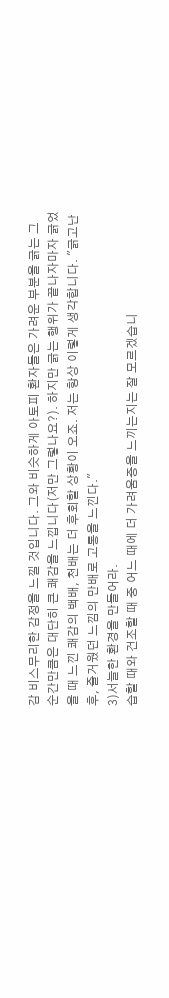감 비스무리한 감정을 느낄 것입니다. 그와 비슷하게 아토피 환자들은 가려운 부분을 긁는 그 순간만큼은 대단히 큰 쾌감을 느낍니다(저만 그렇나요?). 하지만 긁는 행위가 끝나자마자 긁었을 때 느낀 쾌감의 백배, 천배는 더 후회할 상황이 오죠. 저는 항상 이렇게 생각합니다. "긁고난 후, 즐거웠던 느낌의 만배로 고통을 느낀다."
3)서늘한 환경을 만들어라.
습할 때와 건조할 때 중 어느 때에 더 가려움증을 느끼는지는 잘 모르겠습니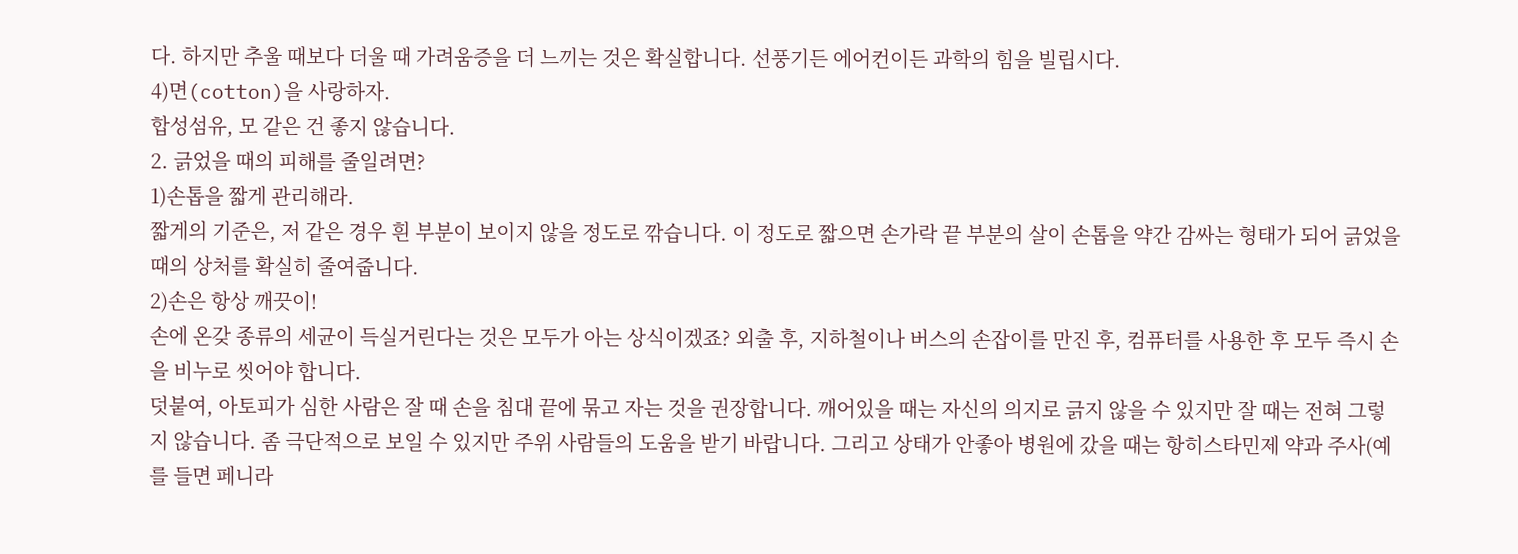다. 하지만 추울 때보다 더울 때 가려움증을 더 느끼는 것은 확실합니다. 선풍기든 에어컨이든 과학의 힘을 빌립시다.
4)면(cotton)을 사랑하자.
합성섬유, 모 같은 건 좋지 않습니다.
2. 긁었을 때의 피해를 줄일려면?
1)손톱을 짧게 관리해라.
짧게의 기준은, 저 같은 경우 흰 부분이 보이지 않을 정도로 깎습니다. 이 정도로 짧으면 손가락 끝 부분의 살이 손톱을 약간 감싸는 형태가 되어 긁었을 때의 상처를 확실히 줄여줍니다.
2)손은 항상 깨끗이!
손에 온갖 종류의 세균이 득실거린다는 것은 모두가 아는 상식이겠죠? 외출 후, 지하철이나 버스의 손잡이를 만진 후, 컴퓨터를 사용한 후 모두 즉시 손을 비누로 씻어야 합니다.
덧붙여, 아토피가 심한 사람은 잘 때 손을 침대 끝에 묶고 자는 것을 권장합니다. 깨어있을 때는 자신의 의지로 긁지 않을 수 있지만 잘 때는 전혀 그렇지 않습니다. 좀 극단적으로 보일 수 있지만 주위 사람들의 도움을 받기 바랍니다. 그리고 상태가 안좋아 병원에 갔을 때는 항히스타민제 약과 주사(예를 들면 페니라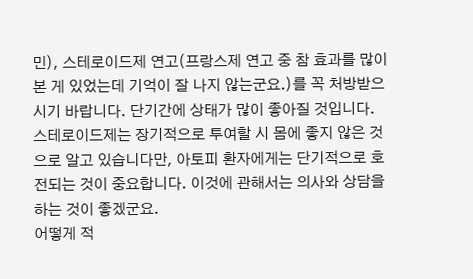민), 스테로이드제 연고(프랑스제 연고 중 참 효과를 많이 본 게 있었는데 기억이 잘 나지 않는군요.)를 꼭 처방받으시기 바랍니다. 단기간에 상태가 많이 좋아질 것입니다. 스테로이드제는 장기적으로 투여할 시 몸에 좋지 않은 것으로 알고 있습니다만, 아토피 환자에게는 단기적으로 호전되는 것이 중요합니다. 이것에 관해서는 의사와 상담을 하는 것이 좋겠군요.
어떻게 적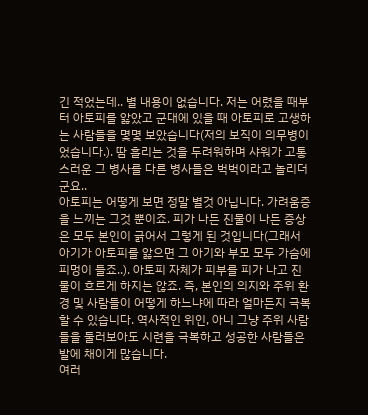긴 적었는데.. 별 내용이 없습니다. 저는 어렸을 때부터 아토피를 앓았고 군대에 있을 때 아토피로 고생하는 사람들을 몇몇 보았습니다(저의 보직이 의무병이었습니다.). 땀 흘리는 것을 두려워하며 샤워가 고통스러운 그 병사를 다른 병사들은 벅벅이라고 놀리더군요..
아토피는 어떻게 보면 정말 별것 아닙니다. 가려움증을 느끼는 그것 뿐이죠. 피가 나든 진물이 나든 증상은 모두 본인이 긁어서 그렇게 된 것입니다(그래서 아기가 아토피를 앓으면 그 아기와 부모 모두 가슴에 피멍이 들죠..). 아토피 자체가 피부를 피가 나고 진물이 흐르게 하지는 않죠. 즉, 본인의 의지와 주위 환경 및 사람들이 어떻게 하느냐에 따라 얼마든지 극복할 수 있습니다. 역사적인 위인, 아니 그냥 주위 사람들을 둘러보아도 시련을 극복하고 성공한 사람들은 발에 채이게 많습니다.
여러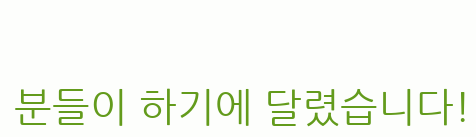분들이 하기에 달렸습니다!